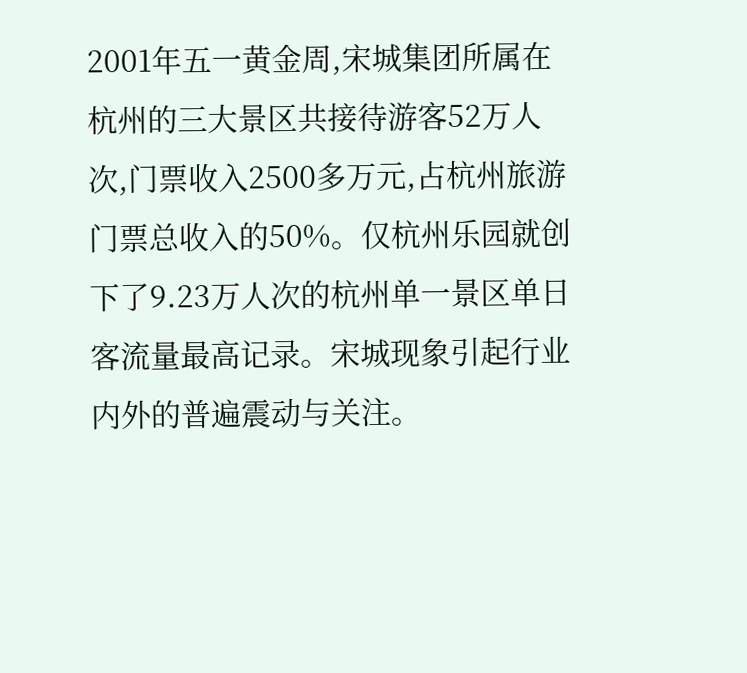2001年五一黄金周,宋城集团所属在杭州的三大景区共接待游客52万人次,门票收入2500多万元,占杭州旅游门票总收入的50%。仅杭州乐园就创下了9.23万人次的杭州单一景区单日客流量最高记录。宋城现象引起行业内外的普遍震动与关注。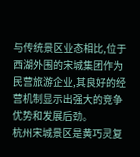与传统景区业态相比,位于西湖外围的宋城集团作为民营旅游企业,其良好的经营机制显示出强大的竞争优势和发展后劲。
杭州宋城景区是黄巧灵复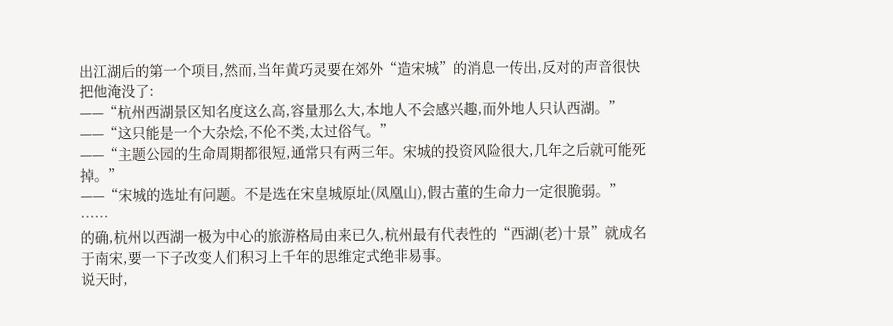出江湖后的第一个项目,然而,当年黄巧灵要在郊外“造宋城”的消息一传出,反对的声音很快把他淹没了:
——“杭州西湖景区知名度这么高,容量那么大,本地人不会感兴趣,而外地人只认西湖。”
——“这只能是一个大杂烩,不伦不类,太过俗气。”
——“主题公园的生命周期都很短,通常只有两三年。宋城的投资风险很大,几年之后就可能死掉。”
——“宋城的选址有问题。不是选在宋皇城原址(凤凰山),假古董的生命力一定很脆弱。”
……
的确,杭州以西湖一极为中心的旅游格局由来已久,杭州最有代表性的“西湖(老)十景”就成名于南宋,要一下子改变人们积习上千年的思维定式绝非易事。
说天时,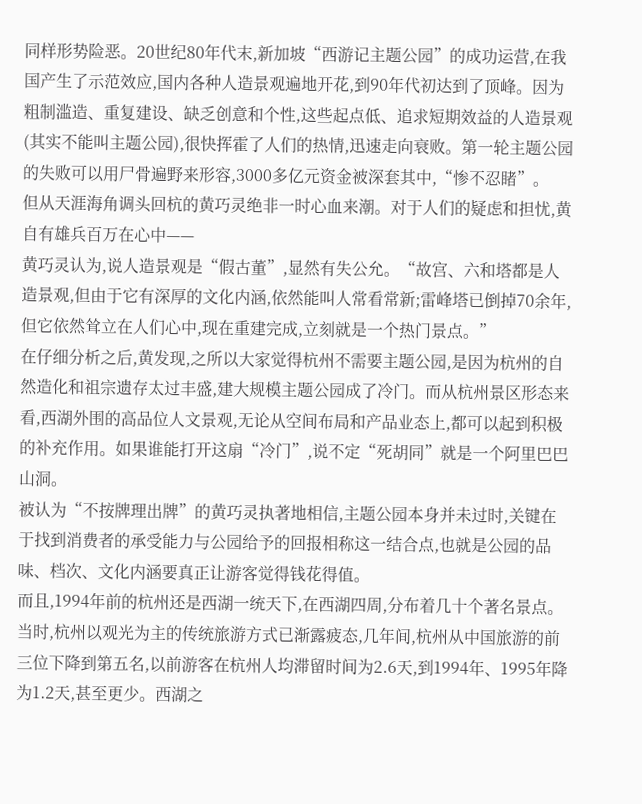同样形势险恶。20世纪80年代末,新加坡“西游记主题公园”的成功运营,在我国产生了示范效应,国内各种人造景观遍地开花,到90年代初达到了顶峰。因为粗制滥造、重复建设、缺乏创意和个性,这些起点低、追求短期效益的人造景观(其实不能叫主题公园),很快挥霍了人们的热情,迅速走向衰败。第一轮主题公园的失败可以用尸骨遍野来形容,3000多亿元资金被深套其中,“惨不忍睹”。
但从天涯海角调头回杭的黄巧灵绝非一时心血来潮。对于人们的疑虑和担忧,黄自有雄兵百万在心中——
黄巧灵认为,说人造景观是“假古董”,显然有失公允。“故宫、六和塔都是人造景观,但由于它有深厚的文化内涵,依然能叫人常看常新;雷峰塔已倒掉70余年,但它依然耸立在人们心中,现在重建完成,立刻就是一个热门景点。”
在仔细分析之后,黄发现,之所以大家觉得杭州不需要主题公园,是因为杭州的自然造化和祖宗遗存太过丰盛,建大规模主题公园成了冷门。而从杭州景区形态来看,西湖外围的高品位人文景观,无论从空间布局和产品业态上,都可以起到积极的补充作用。如果谁能打开这扇“冷门”,说不定“死胡同”就是一个阿里巴巴山洞。
被认为“不按牌理出牌”的黄巧灵执著地相信,主题公园本身并未过时,关键在于找到消费者的承受能力与公园给予的回报相称这一结合点,也就是公园的品味、档次、文化内涵要真正让游客觉得钱花得值。
而且,1994年前的杭州还是西湖一统天下,在西湖四周,分布着几十个著名景点。当时,杭州以观光为主的传统旅游方式已渐露疲态,几年间,杭州从中国旅游的前三位下降到第五名,以前游客在杭州人均滞留时间为2.6天,到1994年、1995年降为1.2天,甚至更少。西湖之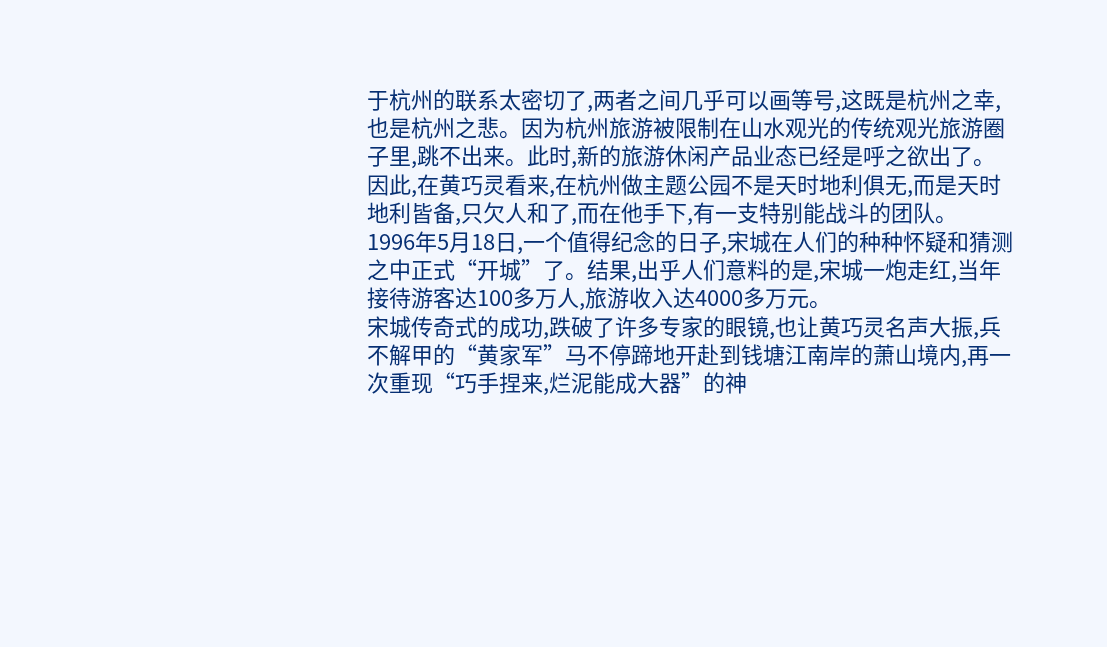于杭州的联系太密切了,两者之间几乎可以画等号,这既是杭州之幸,也是杭州之悲。因为杭州旅游被限制在山水观光的传统观光旅游圈子里,跳不出来。此时,新的旅游休闲产品业态已经是呼之欲出了。
因此,在黄巧灵看来,在杭州做主题公园不是天时地利俱无,而是天时地利皆备,只欠人和了,而在他手下,有一支特别能战斗的团队。
1996年5月18日,一个值得纪念的日子,宋城在人们的种种怀疑和猜测之中正式“开城”了。结果,出乎人们意料的是,宋城一炮走红,当年接待游客达100多万人,旅游收入达4000多万元。
宋城传奇式的成功,跌破了许多专家的眼镜,也让黄巧灵名声大振,兵不解甲的“黄家军”马不停蹄地开赴到钱塘江南岸的萧山境内,再一次重现“巧手捏来,烂泥能成大器”的神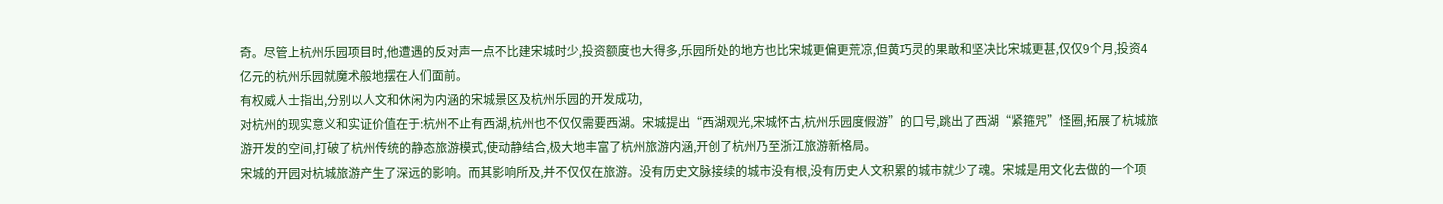奇。尽管上杭州乐园项目时,他遭遇的反对声一点不比建宋城时少,投资额度也大得多,乐园所处的地方也比宋城更偏更荒凉,但黄巧灵的果敢和坚决比宋城更甚,仅仅9个月,投资4亿元的杭州乐园就魔术般地摆在人们面前。
有权威人士指出,分别以人文和休闲为内涵的宋城景区及杭州乐园的开发成功,
对杭州的现实意义和实证价值在于:杭州不止有西湖,杭州也不仅仅需要西湖。宋城提出“西湖观光,宋城怀古,杭州乐园度假游”的口号,跳出了西湖“紧箍咒”怪圈,拓展了杭城旅游开发的空间,打破了杭州传统的静态旅游模式,使动静结合,极大地丰富了杭州旅游内涵,开创了杭州乃至浙江旅游新格局。
宋城的开园对杭城旅游产生了深远的影响。而其影响所及,并不仅仅在旅游。没有历史文脉接续的城市没有根,没有历史人文积累的城市就少了魂。宋城是用文化去做的一个项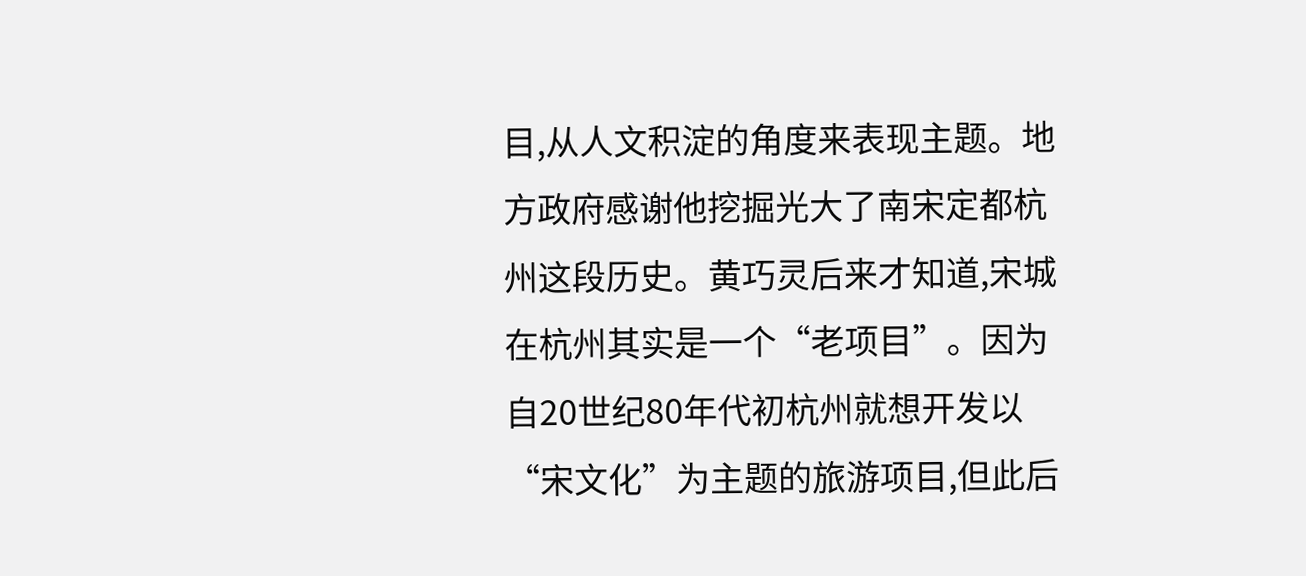目,从人文积淀的角度来表现主题。地方政府感谢他挖掘光大了南宋定都杭州这段历史。黄巧灵后来才知道,宋城在杭州其实是一个“老项目”。因为自20世纪80年代初杭州就想开发以“宋文化”为主题的旅游项目,但此后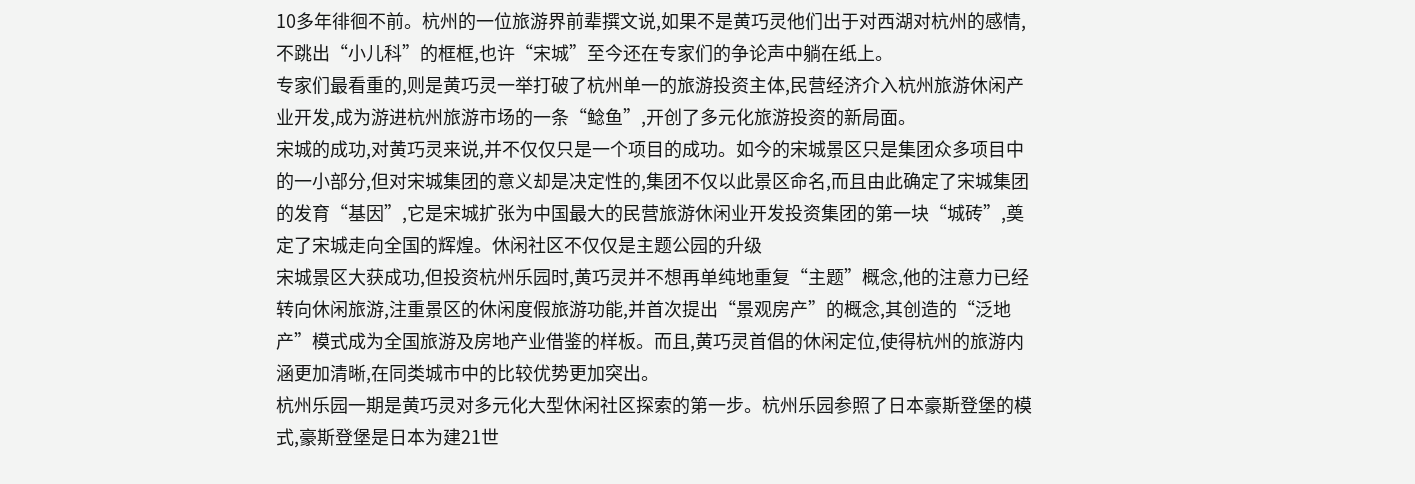10多年徘徊不前。杭州的一位旅游界前辈撰文说,如果不是黄巧灵他们出于对西湖对杭州的感情,不跳出“小儿科”的框框,也许“宋城”至今还在专家们的争论声中躺在纸上。
专家们最看重的,则是黄巧灵一举打破了杭州单一的旅游投资主体,民营经济介入杭州旅游休闲产业开发,成为游进杭州旅游市场的一条“鲶鱼”,开创了多元化旅游投资的新局面。
宋城的成功,对黄巧灵来说,并不仅仅只是一个项目的成功。如今的宋城景区只是集团众多项目中的一小部分,但对宋城集团的意义却是决定性的,集团不仅以此景区命名,而且由此确定了宋城集团的发育“基因”,它是宋城扩张为中国最大的民营旅游休闲业开发投资集团的第一块“城砖”,奠定了宋城走向全国的辉煌。休闲社区不仅仅是主题公园的升级
宋城景区大获成功,但投资杭州乐园时,黄巧灵并不想再单纯地重复“主题”概念,他的注意力已经转向休闲旅游,注重景区的休闲度假旅游功能,并首次提出“景观房产”的概念,其创造的“泛地产”模式成为全国旅游及房地产业借鉴的样板。而且,黄巧灵首倡的休闲定位,使得杭州的旅游内涵更加清晰,在同类城市中的比较优势更加突出。
杭州乐园一期是黄巧灵对多元化大型休闲社区探索的第一步。杭州乐园参照了日本豪斯登堡的模式,豪斯登堡是日本为建21世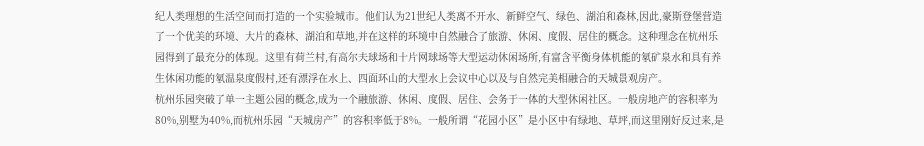纪人类理想的生活空间而打造的一个实验城市。他们认为21世纪人类离不开水、新鲜空气、绿色、湖泊和森林,因此,豪斯登堡营造了一个优美的环境、大片的森林、湖泊和草地,并在这样的环境中自然融合了旅游、休闲、度假、居住的概念。这种理念在杭州乐园得到了最充分的体现。这里有荷兰村,有高尔夫球场和十片网球场等大型运动休闲场所,有富含平衡身体机能的氡矿泉水和具有养生休闲功能的氡温泉度假村,还有漂浮在水上、四面环山的大型水上会议中心以及与自然完美相融合的天城景观房产。
杭州乐园突破了单一主题公园的概念,成为一个融旅游、休闲、度假、居住、会务于一体的大型休闲社区。一般房地产的容积率为80%,别墅为40%,而杭州乐园“天城房产”的容积率低于8%。一般所谓“花园小区”是小区中有绿地、草坪,而这里刚好反过来,是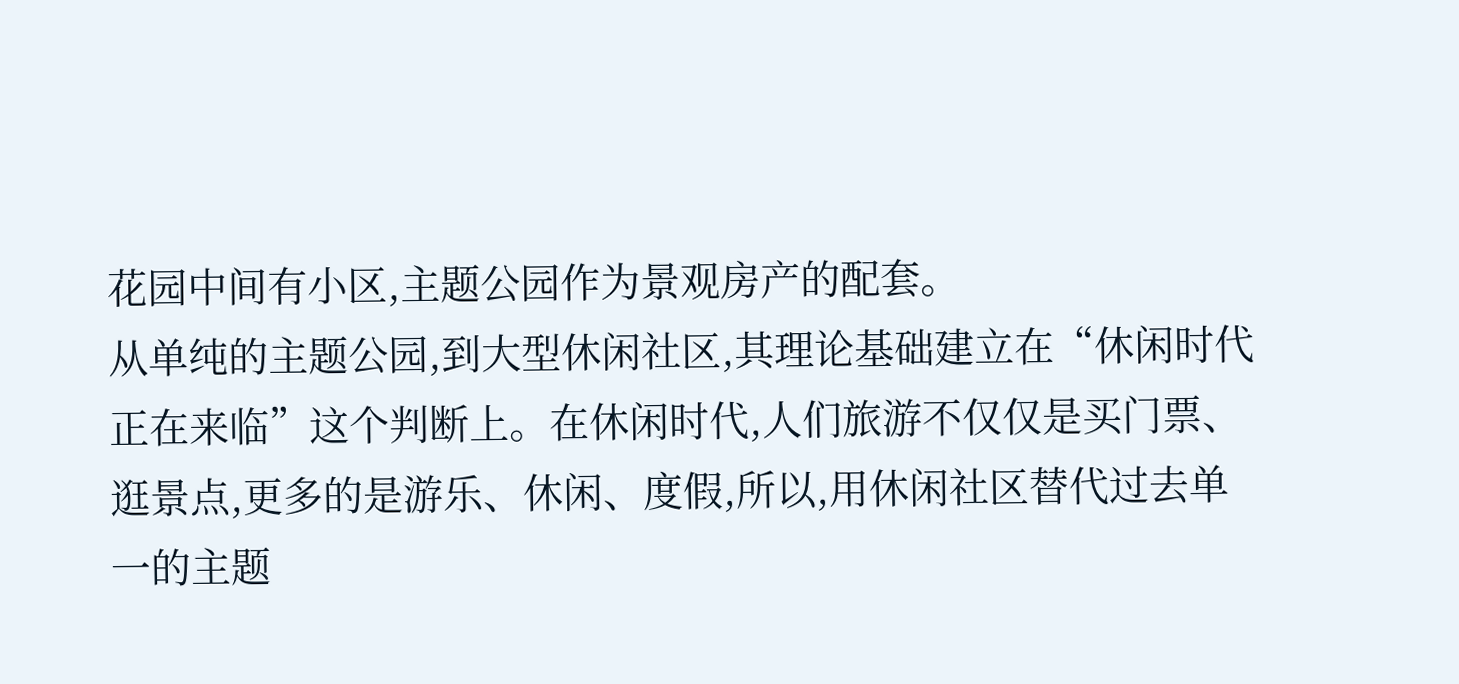花园中间有小区,主题公园作为景观房产的配套。
从单纯的主题公园,到大型休闲社区,其理论基础建立在“休闲时代正在来临”这个判断上。在休闲时代,人们旅游不仅仅是买门票、逛景点,更多的是游乐、休闲、度假,所以,用休闲社区替代过去单一的主题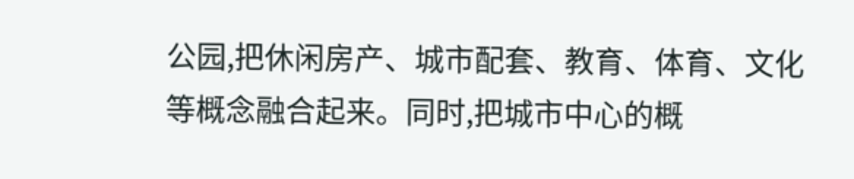公园,把休闲房产、城市配套、教育、体育、文化等概念融合起来。同时,把城市中心的概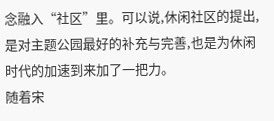念融入“社区”里。可以说,休闲社区的提出,是对主题公园最好的补充与完善,也是为休闲时代的加速到来加了一把力。
随着宋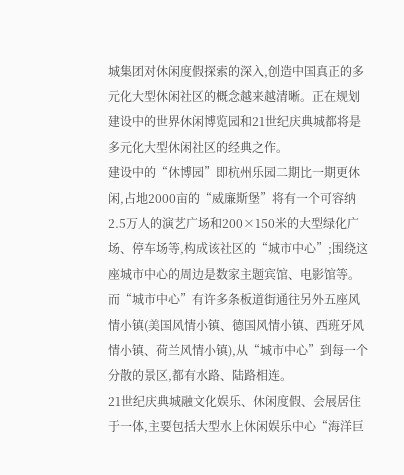城集团对休闲度假探索的深入,创造中国真正的多元化大型休闲社区的概念越来越清晰。正在规划建设中的世界休闲博览园和21世纪庆典城都将是多元化大型休闲社区的经典之作。
建设中的“休博园”即杭州乐园二期比一期更休闲,占地2000亩的“威廉斯堡”将有一个可容纳2.5万人的演艺广场和200×150米的大型绿化广场、停车场等,构成该社区的“城市中心”;围绕这座城市中心的周边是数家主题宾馆、电影馆等。而“城市中心”有许多条板道街通往另外五座风情小镇(美国风情小镇、德国风情小镇、西班牙风情小镇、荷兰风情小镇),从“城市中心”到每一个分散的景区,都有水路、陆路相连。
21世纪庆典城融文化娱乐、休闲度假、会展居住于一体,主要包括大型水上休闲娱乐中心“海洋巨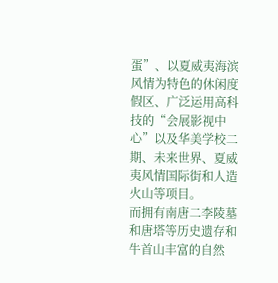蛋”、以夏威夷海滨风情为特色的休闲度假区、广泛运用高科技的“会展影视中心”以及华美学校二期、未来世界、夏威夷风情国际街和人造火山等项目。
而拥有南唐二李陵墓和唐塔等历史遗存和牛首山丰富的自然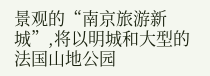景观的“南京旅游新城”,将以明城和大型的法国山地公园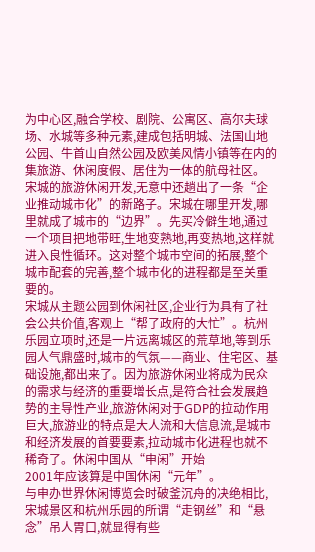为中心区,融合学校、剧院、公寓区、高尔夫球场、水城等多种元素,建成包括明城、法国山地公园、牛首山自然公园及欧美风情小镇等在内的集旅游、休闲度假、居住为一体的航母社区。
宋城的旅游休闲开发,无意中还趟出了一条“企业推动城市化”的新路子。宋城在哪里开发,哪里就成了城市的“边界”。先买冷僻生地,通过一个项目把地带旺,生地变熟地,再变热地,这样就进入良性循环。这对整个城市空间的拓展,整个城市配套的完善,整个城市化的进程都是至关重要的。
宋城从主题公园到休闲社区,企业行为具有了社会公共价值,客观上“帮了政府的大忙”。杭州乐园立项时,还是一片远离城区的荒草地,等到乐园人气鼎盛时,城市的气氛——商业、住宅区、基础设施,都出来了。因为旅游休闲业将成为民众的需求与经济的重要增长点,是符合社会发展趋势的主导性产业,旅游休闲对于GDP的拉动作用巨大,旅游业的特点是大人流和大信息流,是城市和经济发展的首要要素,拉动城市化进程也就不稀奇了。休闲中国从“申闲”开始
2001年应该算是中国休闲“元年”。
与申办世界休闲博览会时破釜沉舟的决绝相比,宋城景区和杭州乐园的所谓“走钢丝”和“悬念”吊人胃口,就显得有些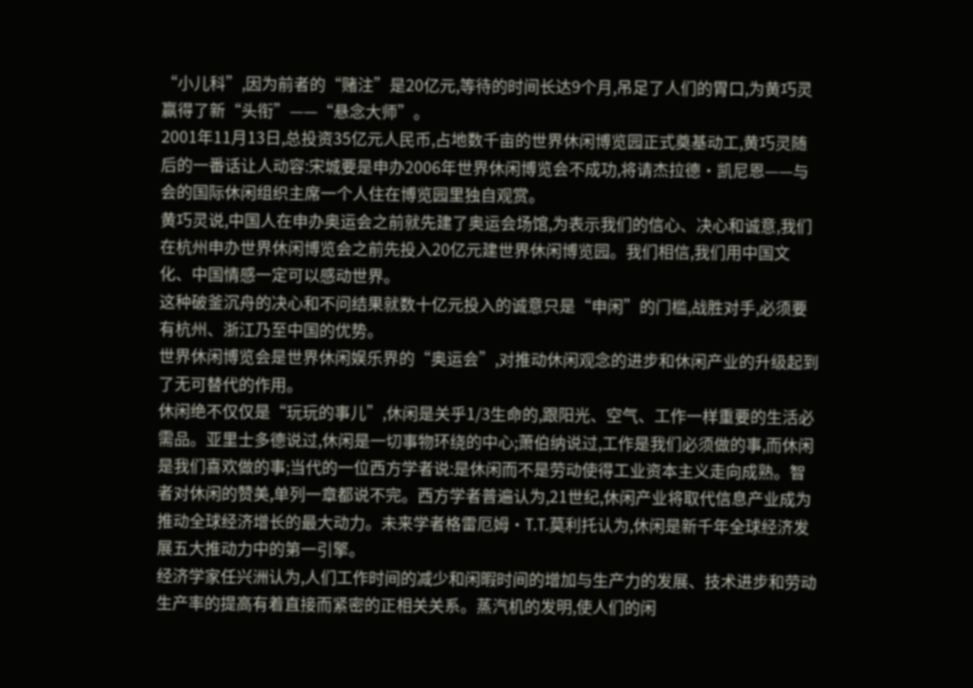“小儿科”,因为前者的“赌注”是20亿元,等待的时间长达9个月,吊足了人们的胃口,为黄巧灵赢得了新“头衔”——“悬念大师”。
2001年11月13日,总投资35亿元人民币,占地数千亩的世界休闲博览园正式奠基动工,黄巧灵随后的一番话让人动容:宋城要是申办2006年世界休闲博览会不成功,将请杰拉德·凯尼恩——与会的国际休闲组织主席一个人住在博览园里独自观赏。
黄巧灵说,中国人在申办奥运会之前就先建了奥运会场馆,为表示我们的信心、决心和诚意,我们在杭州申办世界休闲博览会之前先投入20亿元建世界休闲博览园。我们相信,我们用中国文化、中国情感一定可以感动世界。
这种破釜沉舟的决心和不问结果就数十亿元投入的诚意只是“申闲”的门槛,战胜对手,必须要有杭州、浙江乃至中国的优势。
世界休闲博览会是世界休闲娱乐界的“奥运会”,对推动休闲观念的进步和休闲产业的升级起到了无可替代的作用。
休闲绝不仅仅是“玩玩的事儿”,休闲是关乎1/3生命的,跟阳光、空气、工作一样重要的生活必需品。亚里士多德说过,休闲是一切事物环绕的中心;萧伯纳说过,工作是我们必须做的事,而休闲是我们喜欢做的事;当代的一位西方学者说:是休闲而不是劳动使得工业资本主义走向成熟。智者对休闲的赞美,单列一章都说不完。西方学者普遍认为,21世纪,休闲产业将取代信息产业成为推动全球经济增长的最大动力。未来学者格雷厄姆·T.T.莫利托认为,休闲是新千年全球经济发展五大推动力中的第一引擎。
经济学家任兴洲认为,人们工作时间的减少和闲暇时间的增加与生产力的发展、技术进步和劳动生产率的提高有着直接而紧密的正相关关系。蒸汽机的发明,使人们的闲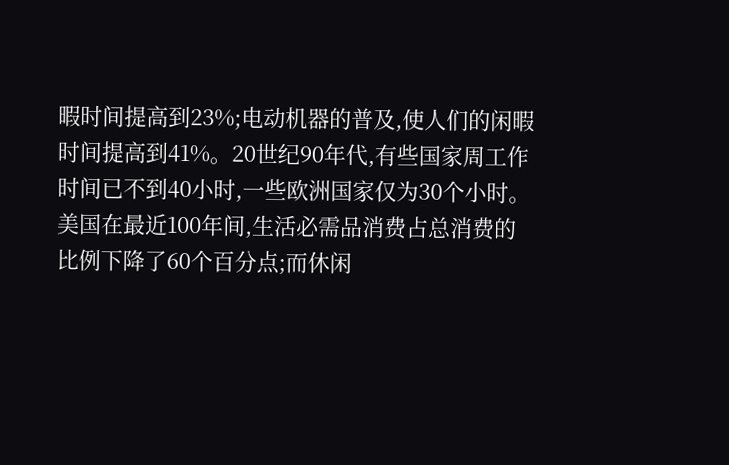暇时间提高到23%;电动机器的普及,使人们的闲暇时间提高到41%。20世纪90年代,有些国家周工作时间已不到40小时,一些欧洲国家仅为30个小时。美国在最近100年间,生活必需品消费占总消费的比例下降了60个百分点;而休闲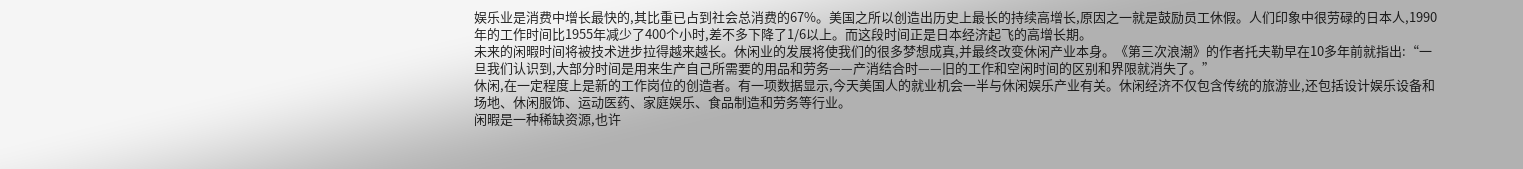娱乐业是消费中增长最快的,其比重已占到社会总消费的67%。美国之所以创造出历史上最长的持续高增长,原因之一就是鼓励员工休假。人们印象中很劳碌的日本人,1990年的工作时间比1955年减少了400个小时,差不多下降了1/6以上。而这段时间正是日本经济起飞的高增长期。
未来的闲暇时间将被技术进步拉得越来越长。休闲业的发展将使我们的很多梦想成真,并最终改变休闲产业本身。《第三次浪潮》的作者托夫勒早在10多年前就指出:“一旦我们认识到,大部分时间是用来生产自己所需要的用品和劳务——产消结合时——旧的工作和空闲时间的区别和界限就消失了。”
休闲,在一定程度上是新的工作岗位的创造者。有一项数据显示,今天美国人的就业机会一半与休闲娱乐产业有关。休闲经济不仅包含传统的旅游业,还包括设计娱乐设备和场地、休闲服饰、运动医药、家庭娱乐、食品制造和劳务等行业。
闲暇是一种稀缺资源,也许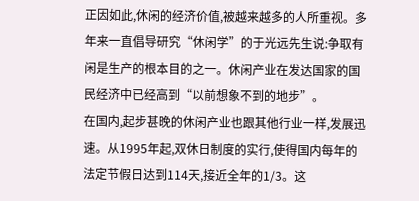正因如此,休闲的经济价值,被越来越多的人所重视。多年来一直倡导研究“休闲学”的于光远先生说:争取有闲是生产的根本目的之一。休闲产业在发达国家的国民经济中已经高到“以前想象不到的地步”。
在国内,起步甚晚的休闲产业也跟其他行业一样,发展迅速。从1995年起,双休日制度的实行,使得国内每年的法定节假日达到114天,接近全年的1/3。这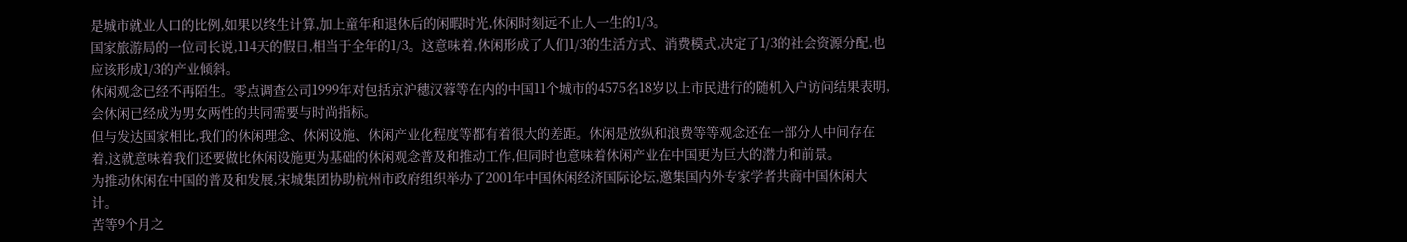是城市就业人口的比例,如果以终生计算,加上童年和退休后的闲暇时光,休闲时刻远不止人一生的1/3。
国家旅游局的一位司长说,114天的假日,相当于全年的1/3。这意味着,休闲形成了人们1/3的生活方式、消费模式,决定了1/3的社会资源分配,也应该形成1/3的产业倾斜。
休闲观念已经不再陌生。零点调查公司1999年对包括京沪穗汉蓉等在内的中国11个城市的4575名18岁以上市民进行的随机入户访问结果表明,会休闲已经成为男女两性的共同需要与时尚指标。
但与发达国家相比,我们的休闲理念、休闲设施、休闲产业化程度等都有着很大的差距。休闲是放纵和浪费等等观念还在一部分人中间存在着,这就意味着我们还要做比休闲设施更为基础的休闲观念普及和推动工作,但同时也意味着休闲产业在中国更为巨大的潜力和前景。
为推动休闲在中国的普及和发展,宋城集团协助杭州市政府组织举办了2001年中国休闲经济国际论坛,邀集国内外专家学者共商中国休闲大计。
苦等9个月之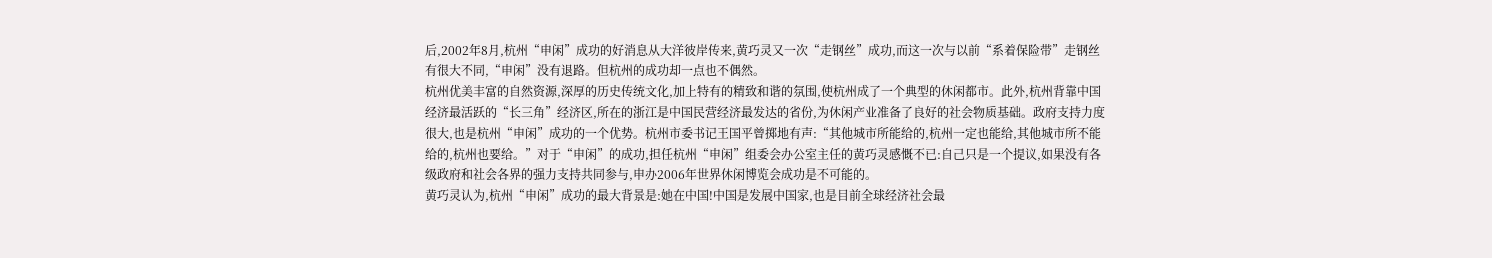后,2002年8月,杭州“申闲”成功的好消息从大洋彼岸传来,黄巧灵又一次“走钢丝”成功,而这一次与以前“系着保险带”走钢丝有很大不同,“申闲”没有退路。但杭州的成功却一点也不偶然。
杭州优美丰富的自然资源,深厚的历史传统文化,加上特有的精致和谐的氛围,使杭州成了一个典型的休闲都市。此外,杭州背靠中国经济最活跃的“长三角”经济区,所在的浙江是中国民营经济最发达的省份,为休闲产业准备了良好的社会物质基础。政府支持力度很大,也是杭州“申闲”成功的一个优势。杭州市委书记王国平曾掷地有声:“其他城市所能给的,杭州一定也能给,其他城市所不能给的,杭州也要给。”对于“申闲”的成功,担任杭州“申闲”组委会办公室主任的黄巧灵感慨不已:自己只是一个提议,如果没有各级政府和社会各界的强力支持共同参与,申办2006年世界休闲博览会成功是不可能的。
黄巧灵认为,杭州“申闲”成功的最大背景是:她在中国!中国是发展中国家,也是目前全球经济社会最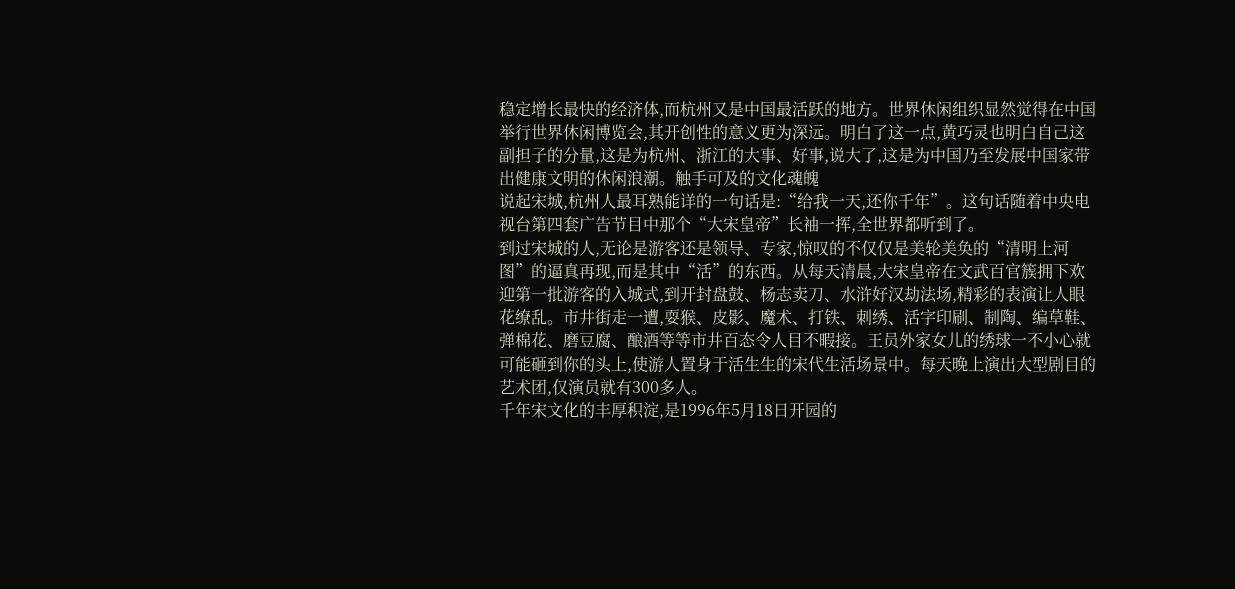稳定增长最快的经济体,而杭州又是中国最活跃的地方。世界休闲组织显然觉得在中国举行世界休闲博览会,其开创性的意义更为深远。明白了这一点,黄巧灵也明白自己这副担子的分量,这是为杭州、浙江的大事、好事,说大了,这是为中国乃至发展中国家带出健康文明的休闲浪潮。触手可及的文化魂魄
说起宋城,杭州人最耳熟能详的一句话是:“给我一天,还你千年”。这句话随着中央电视台第四套广告节目中那个“大宋皇帝”长袖一挥,全世界都听到了。
到过宋城的人,无论是游客还是领导、专家,惊叹的不仅仅是美轮美奂的“清明上河图”的逼真再现,而是其中“活”的东西。从每天清晨,大宋皇帝在文武百官簇拥下欢迎第一批游客的入城式,到开封盘鼓、杨志卖刀、水浒好汉劫法场,精彩的表演让人眼花缭乱。市井街走一遭,耍猴、皮影、魔术、打铁、刺绣、活字印刷、制陶、编草鞋、弹棉花、磨豆腐、酿酒等等市井百态令人目不暇接。王员外家女儿的绣球一不小心就可能砸到你的头上,使游人置身于活生生的宋代生活场景中。每天晚上演出大型剧目的艺术团,仅演员就有300多人。
千年宋文化的丰厚积淀,是1996年5月18日开园的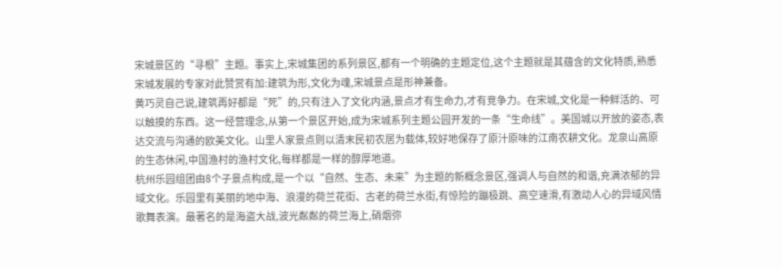宋城景区的“寻根”主题。事实上,宋城集团的系列景区,都有一个明确的主题定位,这个主题就是其蕴含的文化特质,熟悉宋城发展的专家对此赞赏有加:建筑为形,文化为魂,宋城景点是形神兼备。
黄巧灵自己说,建筑再好都是“死”的,只有注入了文化内涵,景点才有生命力,才有竞争力。在宋城,文化是一种鲜活的、可以触摸的东西。这一经营理念,从第一个景区开始,成为宋城系列主题公园开发的一条“生命线”。美国城以开放的姿态,表达交流与沟通的欧美文化。山里人家景点则以清末民初农居为载体,较好地保存了原汁原味的江南农耕文化。龙泉山高原的生态休闲,中国渔村的渔村文化,每样都是一样的醇厚地道。
杭州乐园组团由8个子景点构成,是一个以“自然、生态、未来”为主题的新概念景区,强调人与自然的和谐,充满浓郁的异域文化。乐园里有美丽的地中海、浪漫的荷兰花街、古老的荷兰水街,有惊险的蹦极跳、高空速滑,有激动人心的异域风情歌舞表演。最著名的是海盗大战,波光粼粼的荷兰海上,硝烟弥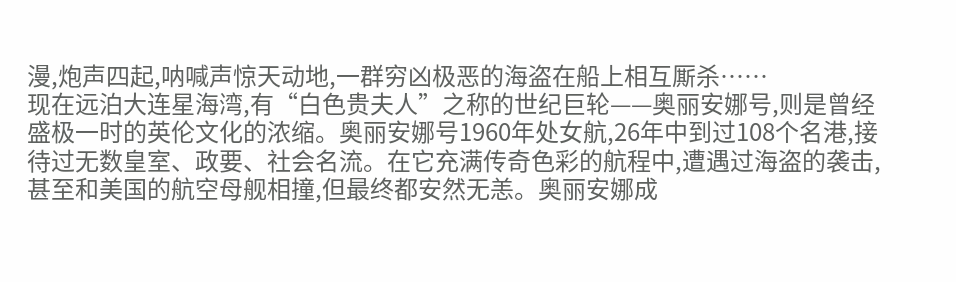漫,炮声四起,呐喊声惊天动地,一群穷凶极恶的海盗在船上相互厮杀……
现在远泊大连星海湾,有“白色贵夫人”之称的世纪巨轮——奥丽安娜号,则是曾经盛极一时的英伦文化的浓缩。奥丽安娜号1960年处女航,26年中到过108个名港,接待过无数皇室、政要、社会名流。在它充满传奇色彩的航程中,遭遇过海盗的袭击,甚至和美国的航空母舰相撞,但最终都安然无恙。奥丽安娜成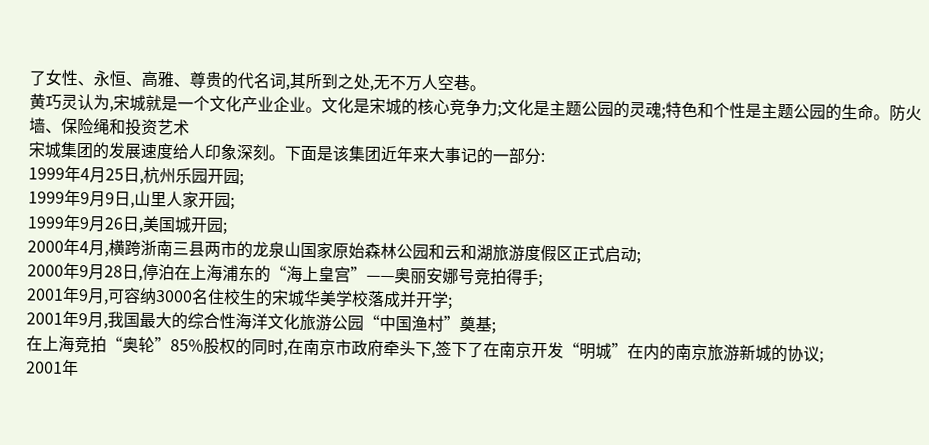了女性、永恒、高雅、尊贵的代名词,其所到之处,无不万人空巷。
黄巧灵认为,宋城就是一个文化产业企业。文化是宋城的核心竞争力;文化是主题公园的灵魂;特色和个性是主题公园的生命。防火墙、保险绳和投资艺术
宋城集团的发展速度给人印象深刻。下面是该集团近年来大事记的一部分:
1999年4月25日,杭州乐园开园;
1999年9月9日,山里人家开园;
1999年9月26日,美国城开园;
2000年4月,横跨浙南三县两市的龙泉山国家原始森林公园和云和湖旅游度假区正式启动;
2000年9月28日,停泊在上海浦东的“海上皇宫”——奥丽安娜号竞拍得手;
2001年9月,可容纳3000名住校生的宋城华美学校落成并开学;
2001年9月,我国最大的综合性海洋文化旅游公园“中国渔村”奠基;
在上海竞拍“奥轮”85%股权的同时,在南京市政府牵头下,签下了在南京开发“明城”在内的南京旅游新城的协议;
2001年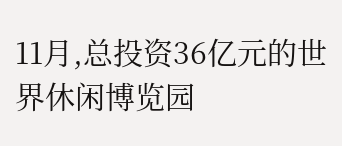11月,总投资36亿元的世界休闲博览园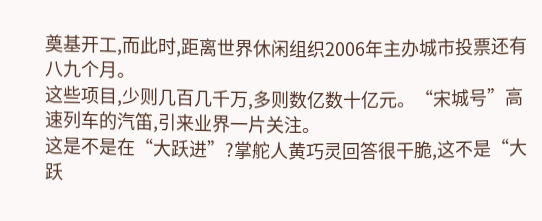奠基开工,而此时,距离世界休闲组织2006年主办城市投票还有八九个月。
这些项目,少则几百几千万,多则数亿数十亿元。“宋城号”高速列车的汽笛,引来业界一片关注。
这是不是在“大跃进”?掌舵人黄巧灵回答很干脆,这不是“大跃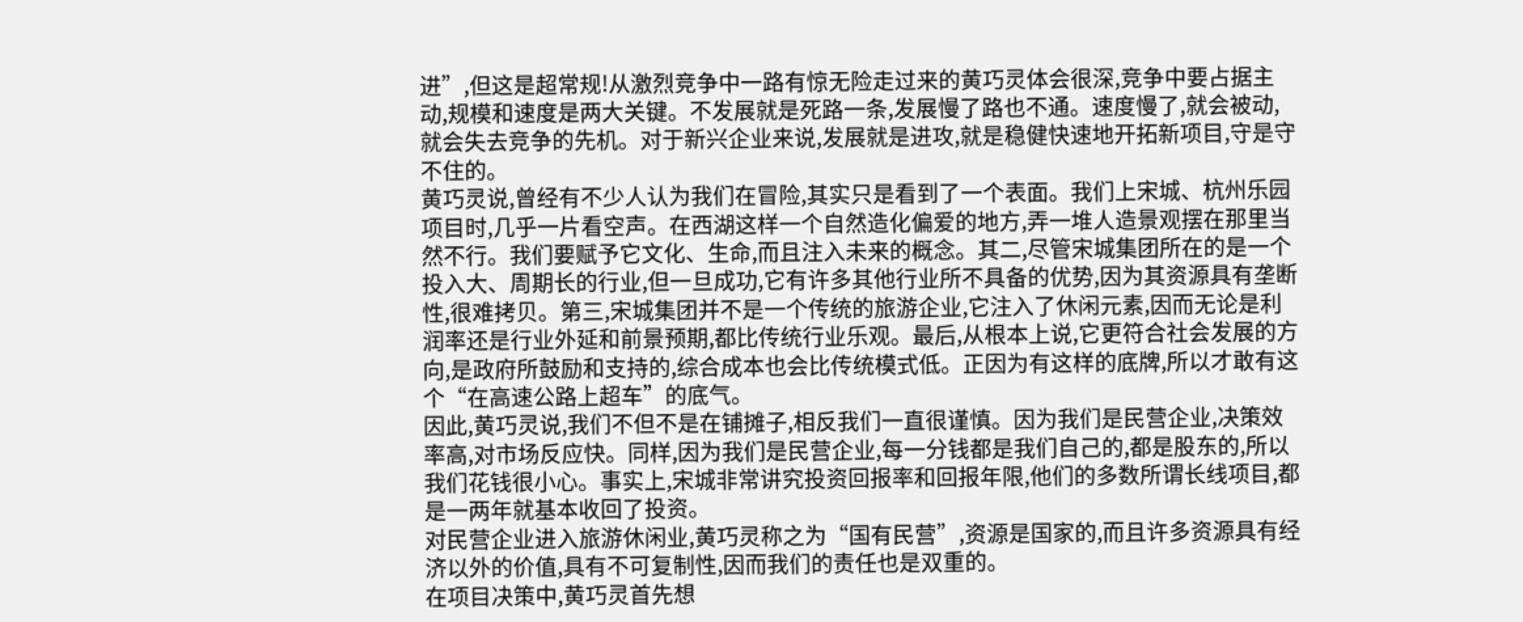进”,但这是超常规!从激烈竞争中一路有惊无险走过来的黄巧灵体会很深,竞争中要占据主动,规模和速度是两大关键。不发展就是死路一条,发展慢了路也不通。速度慢了,就会被动,就会失去竞争的先机。对于新兴企业来说,发展就是进攻,就是稳健快速地开拓新项目,守是守不住的。
黄巧灵说,曾经有不少人认为我们在冒险,其实只是看到了一个表面。我们上宋城、杭州乐园项目时,几乎一片看空声。在西湖这样一个自然造化偏爱的地方,弄一堆人造景观摆在那里当然不行。我们要赋予它文化、生命,而且注入未来的概念。其二,尽管宋城集团所在的是一个投入大、周期长的行业,但一旦成功,它有许多其他行业所不具备的优势,因为其资源具有垄断性,很难拷贝。第三,宋城集团并不是一个传统的旅游企业,它注入了休闲元素,因而无论是利润率还是行业外延和前景预期,都比传统行业乐观。最后,从根本上说,它更符合社会发展的方向,是政府所鼓励和支持的,综合成本也会比传统模式低。正因为有这样的底牌,所以才敢有这个“在高速公路上超车”的底气。
因此,黄巧灵说,我们不但不是在铺摊子,相反我们一直很谨慎。因为我们是民营企业,决策效率高,对市场反应快。同样,因为我们是民营企业,每一分钱都是我们自己的,都是股东的,所以我们花钱很小心。事实上,宋城非常讲究投资回报率和回报年限,他们的多数所谓长线项目,都是一两年就基本收回了投资。
对民营企业进入旅游休闲业,黄巧灵称之为“国有民营”,资源是国家的,而且许多资源具有经济以外的价值,具有不可复制性,因而我们的责任也是双重的。
在项目决策中,黄巧灵首先想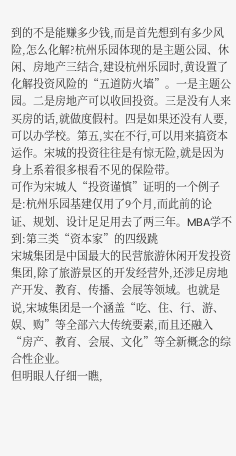到的不是能赚多少钱,而是首先想到有多少风险,怎么化解?杭州乐园体现的是主题公园、休闲、房地产三结合,建设杭州乐园时,黄设置了化解投资风险的“五道防火墙”。一是主题公园。二是房地产可以收回投资。三是没有人来买房的话,就做度假村。四是如果还没有人要,可以办学校。第五,实在不行,可以用来搞资本运作。宋城的投资往往是有惊无险,就是因为身上系着很多根看不见的保险带。
可作为宋城人“投资谨慎”证明的一个例子是:杭州乐园基建仅用了9个月,而此前的论证、规划、设计足足用去了两三年。MBA学不到:第三类“资本家”的四级跳
宋城集团是中国最大的民营旅游休闲开发投资集团,除了旅游景区的开发经营外,还涉足房地产开发、教育、传播、会展等领域。也就是说,宋城集团是一个涵盖“吃、住、行、游、娱、购”等全部六大传统要素,而且还融入“房产、教育、会展、文化”等全新概念的综合性企业。
但明眼人仔细一瞧,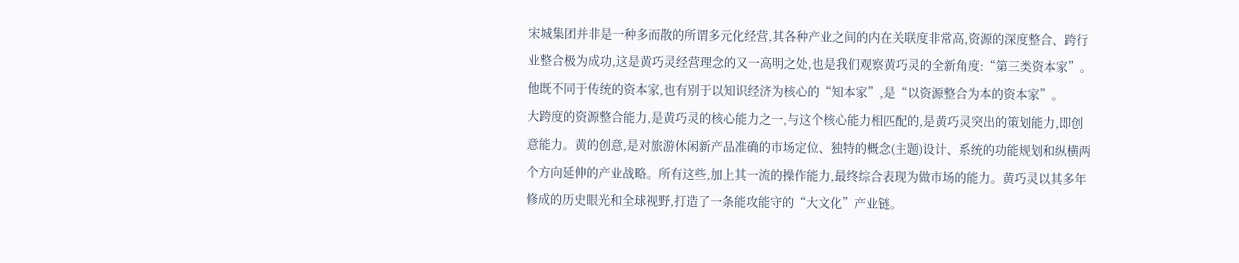宋城集团并非是一种多而散的所谓多元化经营,其各种产业之间的内在关联度非常高,资源的深度整合、跨行业整合极为成功,这是黄巧灵经营理念的又一高明之处,也是我们观察黄巧灵的全新角度:“第三类资本家”。他既不同于传统的资本家,也有别于以知识经济为核心的“知本家”,是“以资源整合为本的资本家”。
大跨度的资源整合能力,是黄巧灵的核心能力之一,与这个核心能力相匹配的,是黄巧灵突出的策划能力,即创意能力。黄的创意,是对旅游休闲新产品准确的市场定位、独特的概念(主题)设计、系统的功能规划和纵横两个方向延伸的产业战略。所有这些,加上其一流的操作能力,最终综合表现为做市场的能力。黄巧灵以其多年修成的历史眼光和全球视野,打造了一条能攻能守的“大文化”产业链。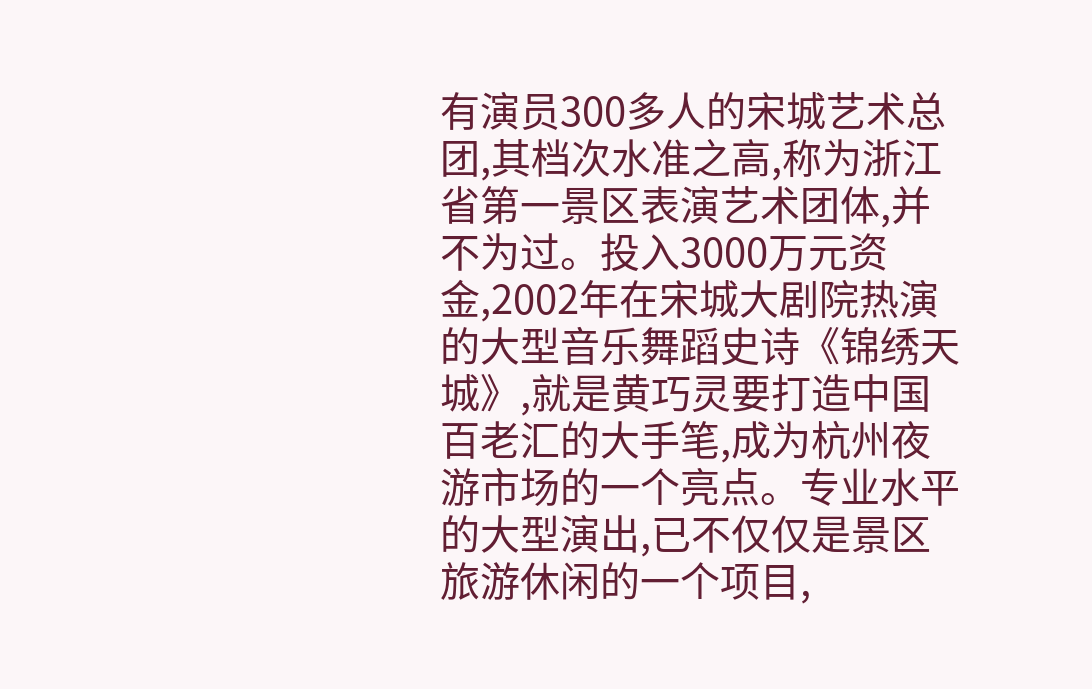有演员300多人的宋城艺术总团,其档次水准之高,称为浙江省第一景区表演艺术团体,并不为过。投入3000万元资金,2002年在宋城大剧院热演的大型音乐舞蹈史诗《锦绣天城》,就是黄巧灵要打造中国百老汇的大手笔,成为杭州夜游市场的一个亮点。专业水平的大型演出,已不仅仅是景区旅游休闲的一个项目,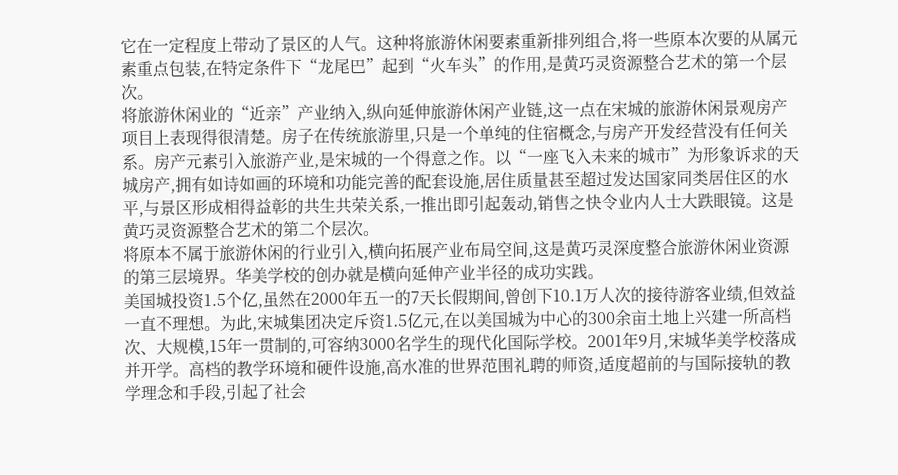它在一定程度上带动了景区的人气。这种将旅游休闲要素重新排列组合,将一些原本次要的从属元素重点包装,在特定条件下“龙尾巴”起到“火车头”的作用,是黄巧灵资源整合艺术的第一个层次。
将旅游休闲业的“近亲”产业纳入,纵向延伸旅游休闲产业链,这一点在宋城的旅游休闲景观房产项目上表现得很清楚。房子在传统旅游里,只是一个单纯的住宿概念,与房产开发经营没有任何关系。房产元素引入旅游产业,是宋城的一个得意之作。以“一座飞入未来的城市”为形象诉求的天城房产,拥有如诗如画的环境和功能完善的配套设施,居住质量甚至超过发达国家同类居住区的水平,与景区形成相得益彰的共生共荣关系,一推出即引起轰动,销售之快令业内人士大跌眼镜。这是黄巧灵资源整合艺术的第二个层次。
将原本不属于旅游休闲的行业引入,横向拓展产业布局空间,这是黄巧灵深度整合旅游休闲业资源的第三层境界。华美学校的创办就是横向延伸产业半径的成功实践。
美国城投资1.5个亿,虽然在2000年五一的7天长假期间,曾创下10.1万人次的接待游客业绩,但效益一直不理想。为此,宋城集团决定斥资1.5亿元,在以美国城为中心的300余亩土地上兴建一所高档次、大规模,15年一贯制的,可容纳3000名学生的现代化国际学校。2001年9月,宋城华美学校落成并开学。高档的教学环境和硬件设施,高水准的世界范围礼聘的师资,适度超前的与国际接轨的教学理念和手段,引起了社会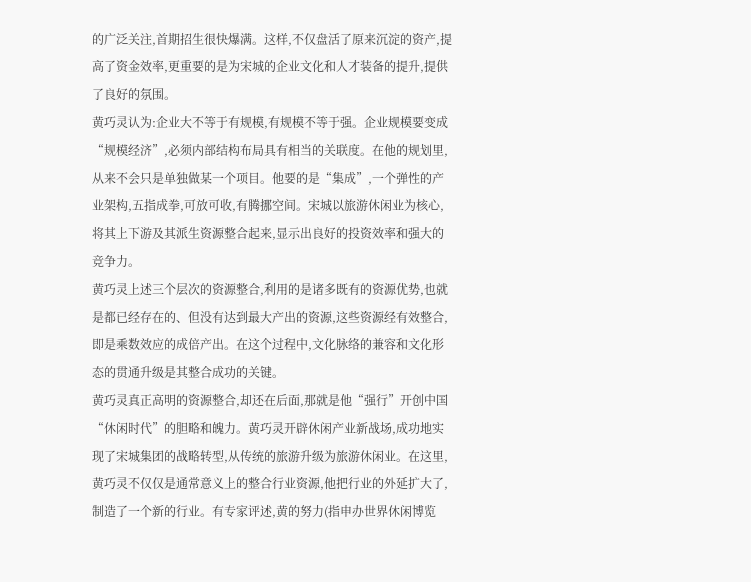的广泛关注,首期招生很快爆满。这样,不仅盘活了原来沉淀的资产,提高了资金效率,更重要的是为宋城的企业文化和人才装备的提升,提供了良好的氛围。
黄巧灵认为:企业大不等于有规模,有规模不等于强。企业规模要变成“规模经济”,必须内部结构布局具有相当的关联度。在他的规划里,从来不会只是单独做某一个项目。他要的是“集成”,一个弹性的产业架构,五指成拳,可放可收,有腾挪空间。宋城以旅游休闲业为核心,将其上下游及其派生资源整合起来,显示出良好的投资效率和强大的竞争力。
黄巧灵上述三个层次的资源整合,利用的是诸多既有的资源优势,也就是都已经存在的、但没有达到最大产出的资源,这些资源经有效整合,即是乘数效应的成倍产出。在这个过程中,文化脉络的兼容和文化形态的贯通升级是其整合成功的关键。
黄巧灵真正高明的资源整合,却还在后面,那就是他“强行”开创中国“休闲时代”的胆略和魄力。黄巧灵开辟休闲产业新战场,成功地实现了宋城集团的战略转型,从传统的旅游升级为旅游休闲业。在这里,黄巧灵不仅仅是通常意义上的整合行业资源,他把行业的外延扩大了,制造了一个新的行业。有专家评述,黄的努力(指申办世界休闲博览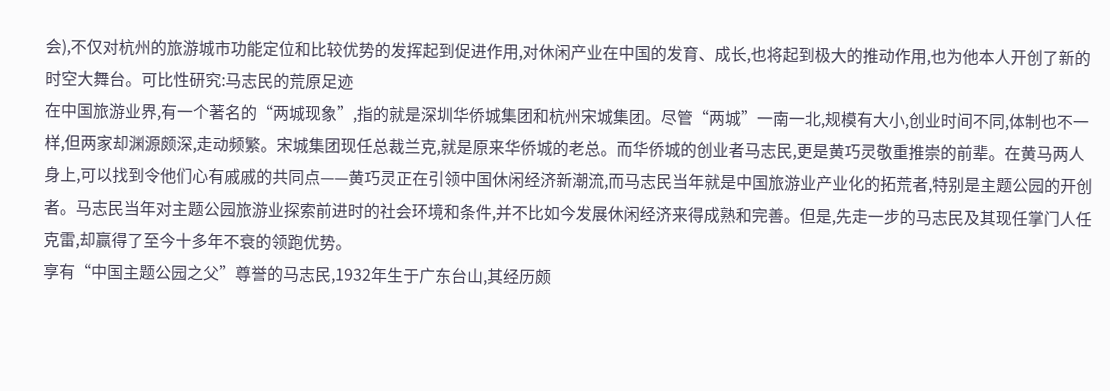会),不仅对杭州的旅游城市功能定位和比较优势的发挥起到促进作用,对休闲产业在中国的发育、成长,也将起到极大的推动作用,也为他本人开创了新的时空大舞台。可比性研究:马志民的荒原足迹
在中国旅游业界,有一个著名的“两城现象”,指的就是深圳华侨城集团和杭州宋城集团。尽管“两城”一南一北,规模有大小,创业时间不同,体制也不一样,但两家却渊源颇深,走动频繁。宋城集团现任总裁兰克,就是原来华侨城的老总。而华侨城的创业者马志民,更是黄巧灵敬重推崇的前辈。在黄马两人身上,可以找到令他们心有戚戚的共同点——黄巧灵正在引领中国休闲经济新潮流,而马志民当年就是中国旅游业产业化的拓荒者,特别是主题公园的开创者。马志民当年对主题公园旅游业探索前进时的社会环境和条件,并不比如今发展休闲经济来得成熟和完善。但是,先走一步的马志民及其现任掌门人任克雷,却赢得了至今十多年不衰的领跑优势。
享有“中国主题公园之父”尊誉的马志民,1932年生于广东台山,其经历颇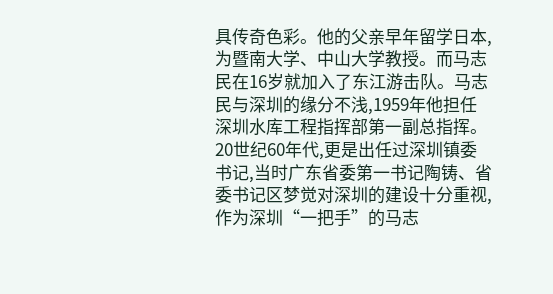具传奇色彩。他的父亲早年留学日本,为暨南大学、中山大学教授。而马志民在16岁就加入了东江游击队。马志民与深圳的缘分不浅,1959年他担任深圳水库工程指挥部第一副总指挥。20世纪60年代,更是出任过深圳镇委书记,当时广东省委第一书记陶铸、省委书记区梦觉对深圳的建设十分重视,作为深圳“一把手”的马志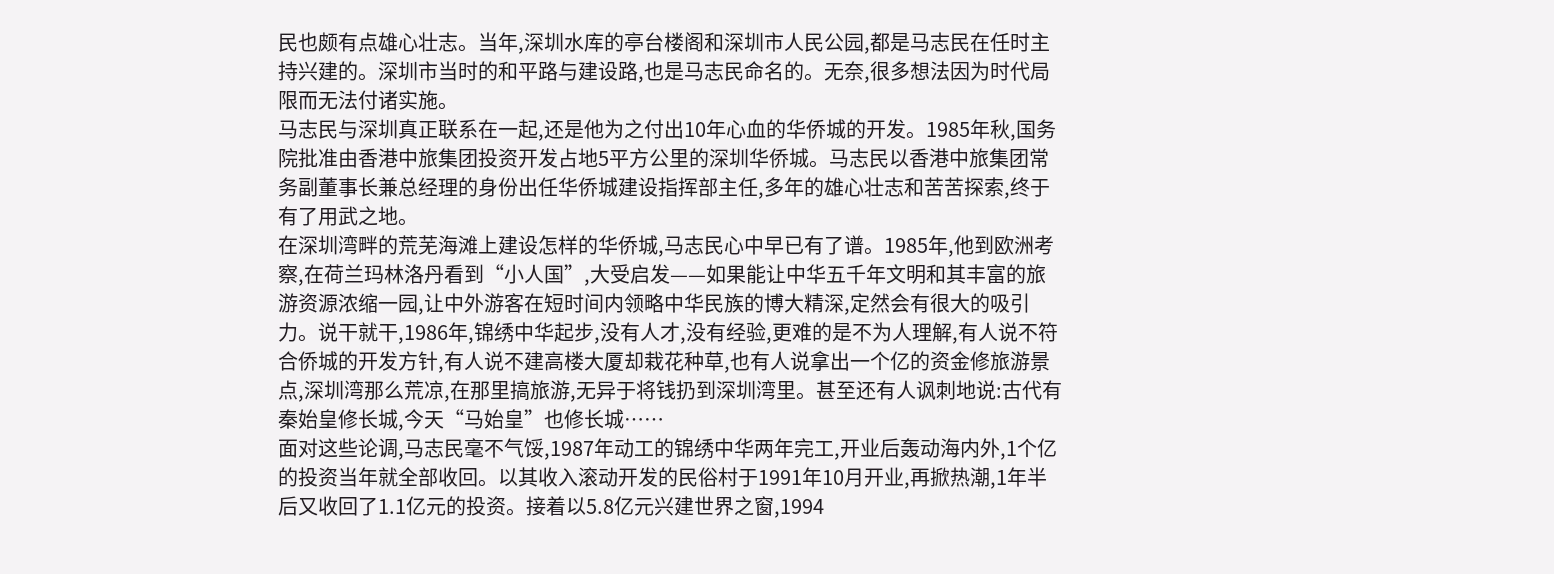民也颇有点雄心壮志。当年,深圳水库的亭台楼阁和深圳市人民公园,都是马志民在任时主持兴建的。深圳市当时的和平路与建设路,也是马志民命名的。无奈,很多想法因为时代局限而无法付诸实施。
马志民与深圳真正联系在一起,还是他为之付出10年心血的华侨城的开发。1985年秋,国务院批准由香港中旅集团投资开发占地5平方公里的深圳华侨城。马志民以香港中旅集团常务副董事长兼总经理的身份出任华侨城建设指挥部主任,多年的雄心壮志和苦苦探索,终于有了用武之地。
在深圳湾畔的荒芜海滩上建设怎样的华侨城,马志民心中早已有了谱。1985年,他到欧洲考察,在荷兰玛林洛丹看到“小人国”,大受启发——如果能让中华五千年文明和其丰富的旅游资源浓缩一园,让中外游客在短时间内领略中华民族的博大精深,定然会有很大的吸引力。说干就干,1986年,锦绣中华起步,没有人才,没有经验,更难的是不为人理解,有人说不符合侨城的开发方针,有人说不建高楼大厦却栽花种草,也有人说拿出一个亿的资金修旅游景点,深圳湾那么荒凉,在那里搞旅游,无异于将钱扔到深圳湾里。甚至还有人讽刺地说:古代有秦始皇修长城,今天“马始皇”也修长城……
面对这些论调,马志民毫不气馁,1987年动工的锦绣中华两年完工,开业后轰动海内外,1个亿的投资当年就全部收回。以其收入滚动开发的民俗村于1991年10月开业,再掀热潮,1年半后又收回了1.1亿元的投资。接着以5.8亿元兴建世界之窗,1994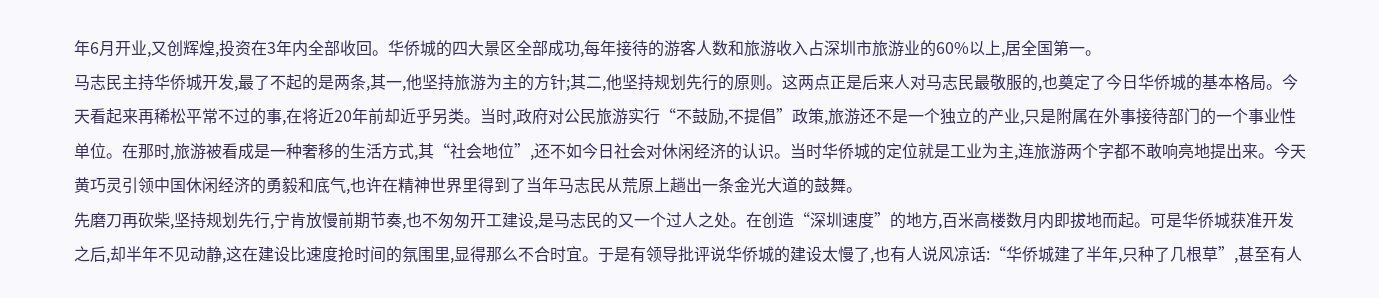年6月开业,又创辉煌,投资在3年内全部收回。华侨城的四大景区全部成功,每年接待的游客人数和旅游收入占深圳市旅游业的60%以上,居全国第一。
马志民主持华侨城开发,最了不起的是两条,其一,他坚持旅游为主的方针;其二,他坚持规划先行的原则。这两点正是后来人对马志民最敬服的,也奠定了今日华侨城的基本格局。今天看起来再稀松平常不过的事,在将近20年前却近乎另类。当时,政府对公民旅游实行“不鼓励,不提倡”政策,旅游还不是一个独立的产业,只是附属在外事接待部门的一个事业性单位。在那时,旅游被看成是一种奢移的生活方式,其“社会地位”,还不如今日社会对休闲经济的认识。当时华侨城的定位就是工业为主,连旅游两个字都不敢响亮地提出来。今天黄巧灵引领中国休闲经济的勇毅和底气,也许在精神世界里得到了当年马志民从荒原上趟出一条金光大道的鼓舞。
先磨刀再砍柴,坚持规划先行,宁肯放慢前期节奏,也不匆匆开工建设,是马志民的又一个过人之处。在创造“深圳速度”的地方,百米高楼数月内即拔地而起。可是华侨城获准开发之后,却半年不见动静,这在建设比速度抢时间的氛围里,显得那么不合时宜。于是有领导批评说华侨城的建设太慢了,也有人说风凉话:“华侨城建了半年,只种了几根草”,甚至有人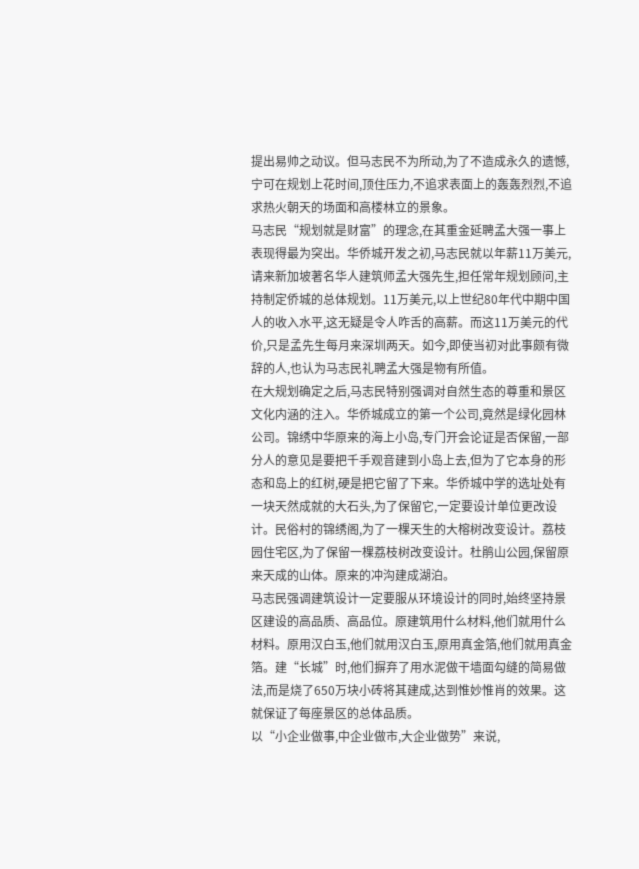提出易帅之动议。但马志民不为所动,为了不造成永久的遗憾,宁可在规划上花时间,顶住压力,不追求表面上的轰轰烈烈,不追求热火朝天的场面和高楼林立的景象。
马志民“规划就是财富”的理念,在其重金延聘孟大强一事上表现得最为突出。华侨城开发之初,马志民就以年薪11万美元,请来新加坡著名华人建筑师孟大强先生,担任常年规划顾问,主持制定侨城的总体规划。11万美元,以上世纪80年代中期中国人的收入水平,这无疑是令人咋舌的高薪。而这11万美元的代价,只是孟先生每月来深圳两天。如今,即使当初对此事颇有微辞的人,也认为马志民礼聘孟大强是物有所值。
在大规划确定之后,马志民特别强调对自然生态的尊重和景区文化内涵的注入。华侨城成立的第一个公司,竟然是绿化园林公司。锦绣中华原来的海上小岛,专门开会论证是否保留,一部分人的意见是要把千手观音建到小岛上去,但为了它本身的形态和岛上的红树,硬是把它留了下来。华侨城中学的选址处有一块天然成就的大石头,为了保留它,一定要设计单位更改设计。民俗村的锦绣阁,为了一棵天生的大榕树改变设计。荔枝园住宅区,为了保留一棵荔枝树改变设计。杜鹃山公园,保留原来天成的山体。原来的冲沟建成湖泊。
马志民强调建筑设计一定要服从环境设计的同时,始终坚持景区建设的高品质、高品位。原建筑用什么材料,他们就用什么材料。原用汉白玉,他们就用汉白玉,原用真金箔,他们就用真金箔。建“长城”时,他们摒弃了用水泥做干墙面勾缝的简易做法,而是烧了650万块小砖将其建成,达到惟妙惟肖的效果。这就保证了每座景区的总体品质。
以“小企业做事,中企业做市,大企业做势”来说,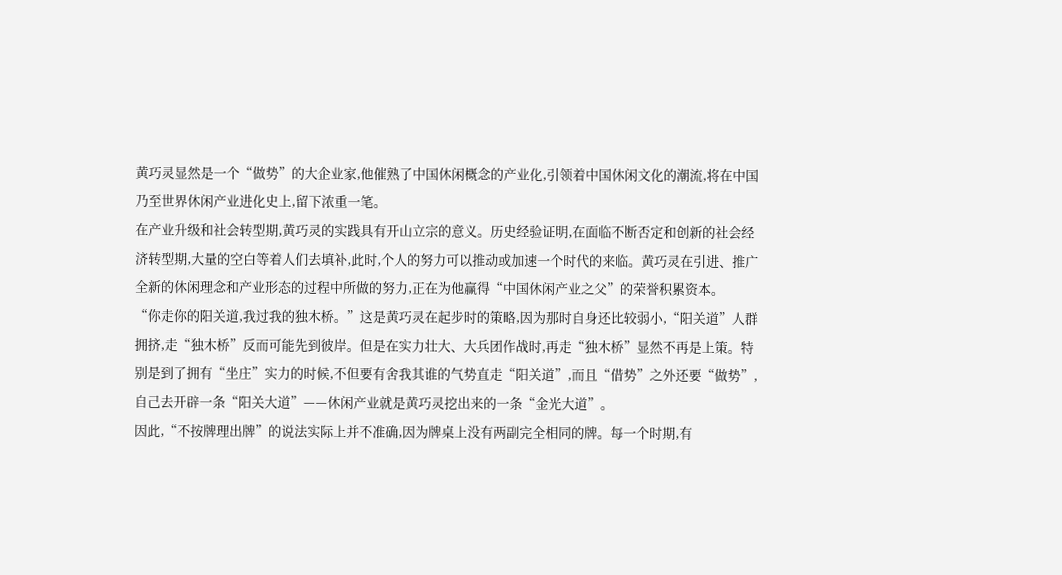黄巧灵显然是一个“做势”的大企业家,他催熟了中国休闲概念的产业化,引领着中国休闲文化的潮流,将在中国乃至世界休闲产业进化史上,留下浓重一笔。
在产业升级和社会转型期,黄巧灵的实践具有开山立宗的意义。历史经验证明,在面临不断否定和创新的社会经济转型期,大量的空白等着人们去填补,此时,个人的努力可以推动或加速一个时代的来临。黄巧灵在引进、推广全新的休闲理念和产业形态的过程中所做的努力,正在为他赢得“中国休闲产业之父”的荣誉积累资本。
“你走你的阳关道,我过我的独木桥。”这是黄巧灵在起步时的策略,因为那时自身还比较弱小,“阳关道”人群拥挤,走“独木桥”反而可能先到彼岸。但是在实力壮大、大兵团作战时,再走“独木桥”显然不再是上策。特别是到了拥有“坐庄”实力的时候,不但要有舍我其谁的气势直走“阳关道”,而且“借势”之外还要“做势”,自己去开辟一条“阳关大道”——休闲产业就是黄巧灵挖出来的一条“金光大道”。
因此,“不按牌理出牌”的说法实际上并不准确,因为牌桌上没有两副完全相同的牌。每一个时期,有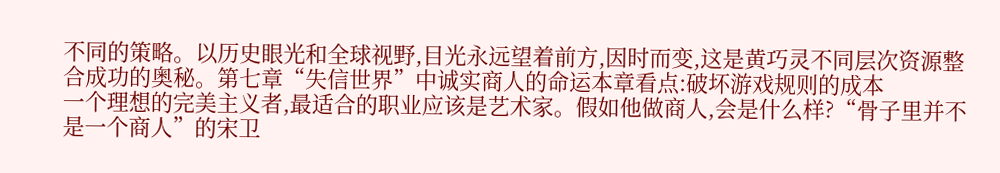不同的策略。以历史眼光和全球视野,目光永远望着前方,因时而变,这是黄巧灵不同层次资源整合成功的奥秘。第七章“失信世界”中诚实商人的命运本章看点:破坏游戏规则的成本
一个理想的完美主义者,最适合的职业应该是艺术家。假如他做商人,会是什么样?“骨子里并不是一个商人”的宋卫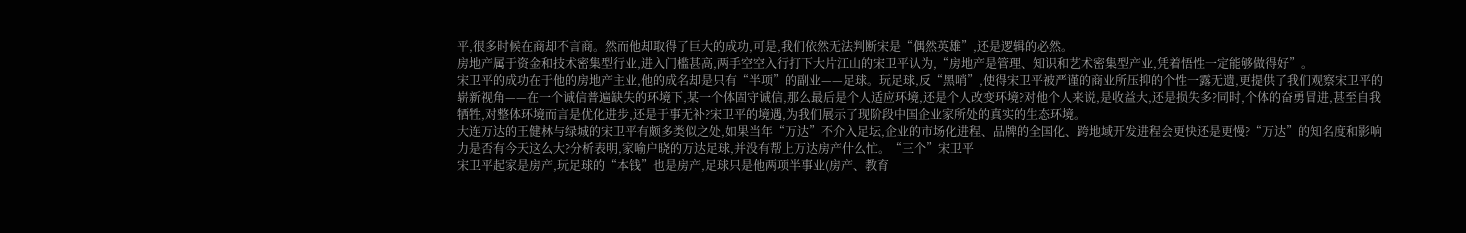平,很多时候在商却不言商。然而他却取得了巨大的成功,可是,我们依然无法判断宋是“偶然英雄”,还是逻辑的必然。
房地产属于资金和技术密集型行业,进入门槛甚高,两手空空入行打下大片江山的宋卫平认为,“房地产是管理、知识和艺术密集型产业,凭着悟性一定能够做得好”。
宋卫平的成功在于他的房地产主业,他的成名却是只有“半项”的副业——足球。玩足球,反“黑哨”,使得宋卫平被严谨的商业所压抑的个性一露无遗,更提供了我们观察宋卫平的崭新视角——在一个诚信普遍缺失的环境下,某一个体固守诚信,那么最后是个人适应环境,还是个人改变环境?对他个人来说,是收益大,还是损失多?同时,个体的奋勇冒进,甚至自我牺牲,对整体环境而言是优化进步,还是于事无补?宋卫平的境遇,为我们展示了现阶段中国企业家所处的真实的生态环境。
大连万达的王健林与绿城的宋卫平有颇多类似之处,如果当年“万达”不介入足坛,企业的市场化进程、品牌的全国化、跨地域开发进程会更快还是更慢?“万达”的知名度和影响力是否有今天这么大?分析表明,家喻户晓的万达足球,并没有帮上万达房产什么忙。“三个”宋卫平
宋卫平起家是房产,玩足球的“本钱”也是房产,足球只是他两项半事业(房产、教育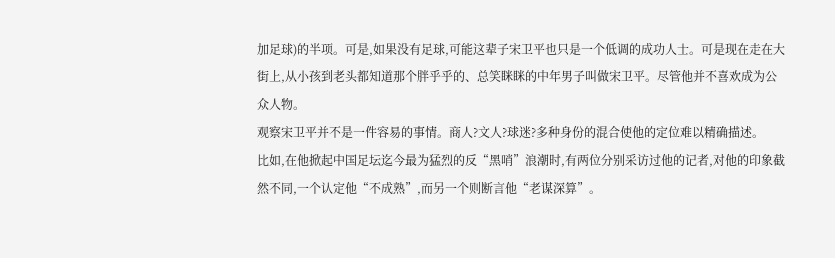加足球)的半项。可是,如果没有足球,可能这辈子宋卫平也只是一个低调的成功人士。可是现在走在大街上,从小孩到老头都知道那个胖乎乎的、总笑眯眯的中年男子叫做宋卫平。尽管他并不喜欢成为公众人物。
观察宋卫平并不是一件容易的事情。商人?文人?球迷?多种身份的混合使他的定位难以精确描述。
比如,在他掀起中国足坛迄今最为猛烈的反“黑哨”浪潮时,有两位分别采访过他的记者,对他的印象截然不同,一个认定他“不成熟”,而另一个则断言他“老谋深算”。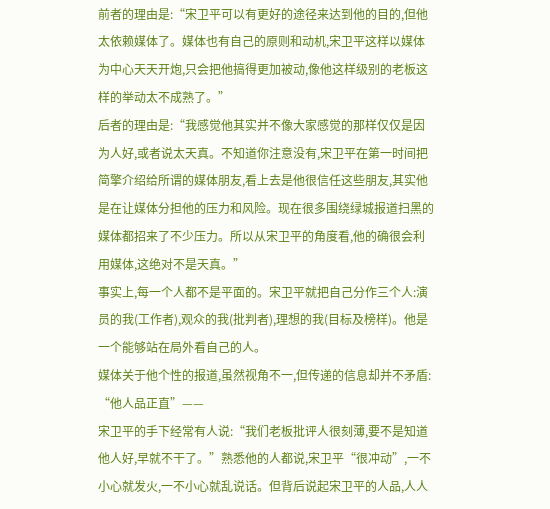前者的理由是:“宋卫平可以有更好的途径来达到他的目的,但他太依赖媒体了。媒体也有自己的原则和动机,宋卫平这样以媒体为中心天天开炮,只会把他搞得更加被动,像他这样级别的老板这样的举动太不成熟了。”
后者的理由是:“我感觉他其实并不像大家感觉的那样仅仅是因为人好,或者说太天真。不知道你注意没有,宋卫平在第一时间把简擎介绍给所谓的媒体朋友,看上去是他很信任这些朋友,其实他是在让媒体分担他的压力和风险。现在很多围绕绿城报道扫黑的媒体都招来了不少压力。所以从宋卫平的角度看,他的确很会利用媒体,这绝对不是天真。”
事实上,每一个人都不是平面的。宋卫平就把自己分作三个人:演员的我(工作者),观众的我(批判者),理想的我(目标及榜样)。他是一个能够站在局外看自己的人。
媒体关于他个性的报道,虽然视角不一,但传递的信息却并不矛盾:
“他人品正直”——
宋卫平的手下经常有人说:“我们老板批评人很刻薄,要不是知道他人好,早就不干了。”熟悉他的人都说,宋卫平“很冲动”,一不小心就发火,一不小心就乱说话。但背后说起宋卫平的人品,人人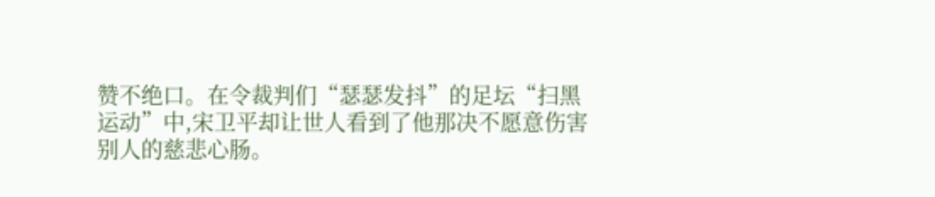赞不绝口。在令裁判们“瑟瑟发抖”的足坛“扫黑运动”中,宋卫平却让世人看到了他那决不愿意伤害别人的慈悲心肠。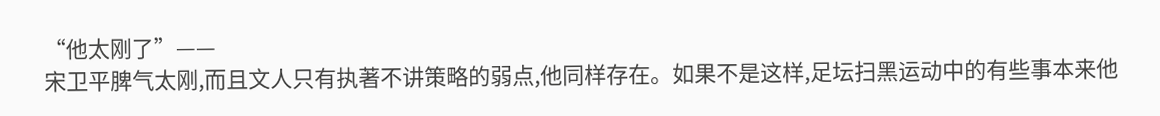“他太刚了”——
宋卫平脾气太刚,而且文人只有执著不讲策略的弱点,他同样存在。如果不是这样,足坛扫黑运动中的有些事本来他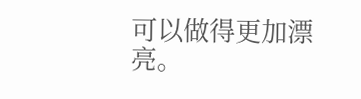可以做得更加漂亮。